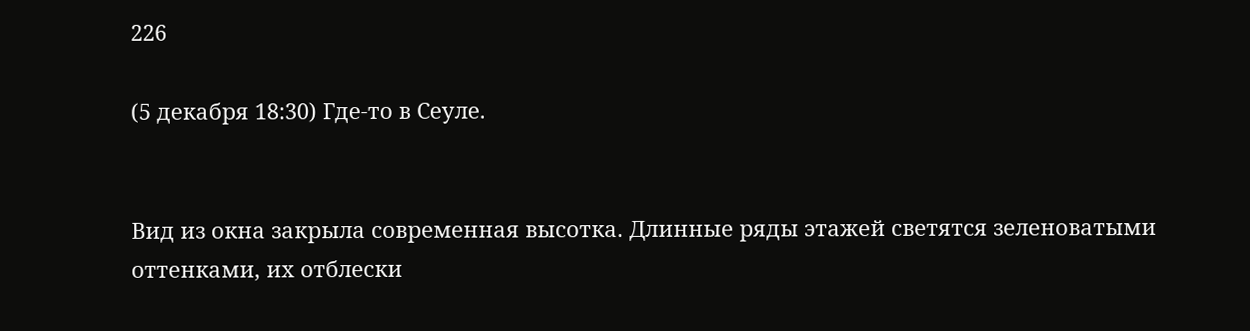226

(5 декабря 18:30) Где-то в Сеуле.


Вид из окна закрыла современная высотка. Длинные ряды этажей светятся зеленоватыми оттенками, их отблески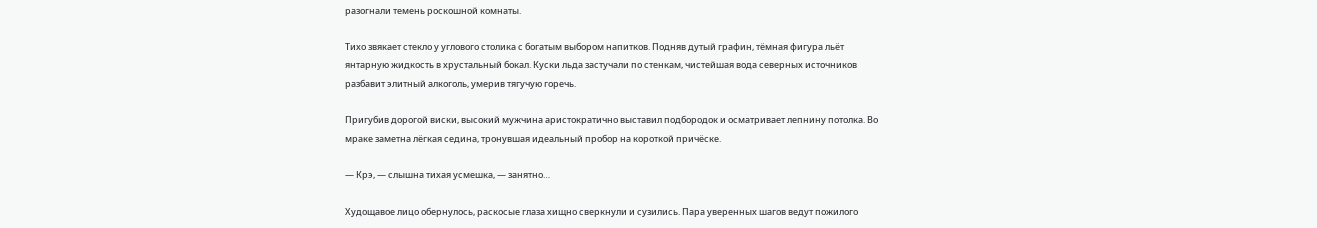разогнали темень роскошной комнаты.

Тихо звякает стекло у углового столика с богатым выбором напитков. Подняв дутый графин, тёмная фигура льёт янтарную жидкость в хрустальный бокал. Куски льда застучали по стенкам, чистейшая вода северных источников разбавит элитный алкоголь, умерив тягучую горечь.

Пригубив дорогой виски, высокий мужчина аристократично выставил подбородок и осматривает лепнину потолка. Во мраке заметна лёгкая седина, тронувшая идеальный пробор на короткой причёске.

— Крэ, — слышна тихая усмешка, — занятно…

Худощавое лицо обернулось, раскосые глаза хищно сверкнули и сузились. Пара уверенных шагов ведут пожилого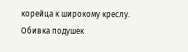корейца к широкому креслу. Обивка подушек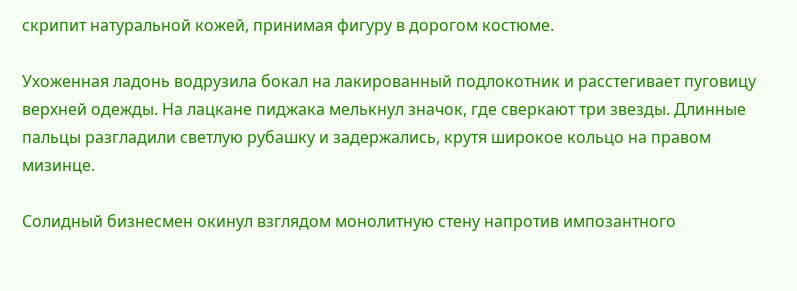скрипит натуральной кожей, принимая фигуру в дорогом костюме.

Ухоженная ладонь водрузила бокал на лакированный подлокотник и расстегивает пуговицу верхней одежды. На лацкане пиджака мелькнул значок, где сверкают три звезды. Длинные пальцы разгладили светлую рубашку и задержались, крутя широкое кольцо на правом мизинце.

Солидный бизнесмен окинул взглядом монолитную стену напротив импозантного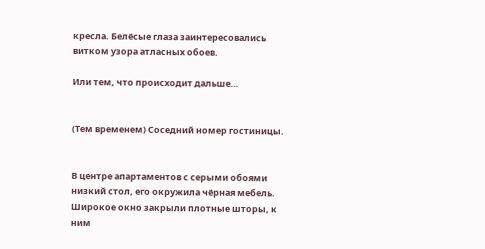кресла. Белёсые глаза заинтересовались витком узора атласных обоев.

Или тем, что происходит дальше…


(Тем временем) Соседний номер гостиницы.


В центре апартаментов с серыми обоями низкий стол, его окружила чёрная мебель. Широкое окно закрыли плотные шторы, к ним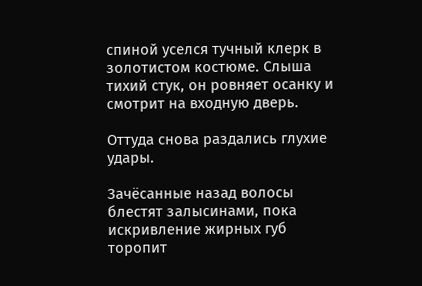спиной уселся тучный клерк в золотистом костюме. Слыша тихий стук, он ровняет осанку и смотрит на входную дверь.

Оттуда снова раздались глухие удары.

Зачёсанные назад волосы блестят залысинами, пока искривление жирных губ торопит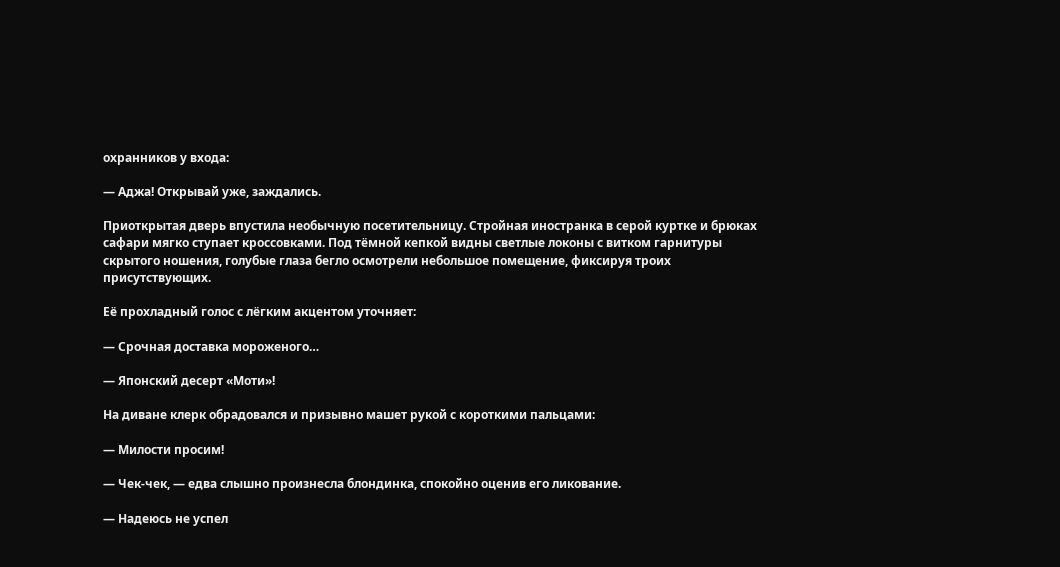охранников у входа:

— Аджа! Открывай уже, заждались.

Приоткрытая дверь впустила необычную посетительницу. Стройная иностранка в серой куртке и брюках сафари мягко ступает кроссовками. Под тёмной кепкой видны светлые локоны с витком гарнитуры скрытого ношения, голубые глаза бегло осмотрели небольшое помещение, фиксируя троих присутствующих.

Её прохладный голос с лёгким акцентом уточняет:

— Срочная доставка мороженого…

— Японский десерт «Моти»!

На диване клерк обрадовался и призывно машет рукой с короткими пальцами:

— Милости просим!

— Чек-чек, — едва слышно произнесла блондинка, спокойно оценив его ликование.

— Надеюсь не успел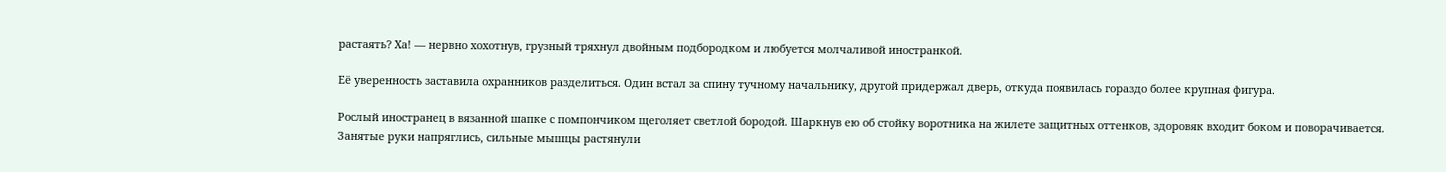растаять? Ха! — нервно хохотнув, грузный тряхнул двойным подбородком и любуется молчаливой иностранкой.

Её уверенность заставила охранников разделиться. Один встал за спину тучному начальнику, другой придержал дверь, откуда появилась гораздо более крупная фигура.

Рослый иностранец в вязанной шапке с помпончиком щеголяет светлой бородой. Шаркнув ею об стойку воротника на жилете защитных оттенков, здоровяк входит боком и поворачивается. Занятые руки напряглись, сильные мышцы растянули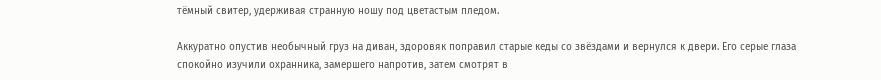тёмный свитер, удерживая странную ношу под цветастым пледом.

Аккуратно опустив необычный груз на диван, здоровяк поправил старые кеды со звёздами и вернулся к двери. Его серые глаза спокойно изучили охранника, замершего напротив, затем смотрят в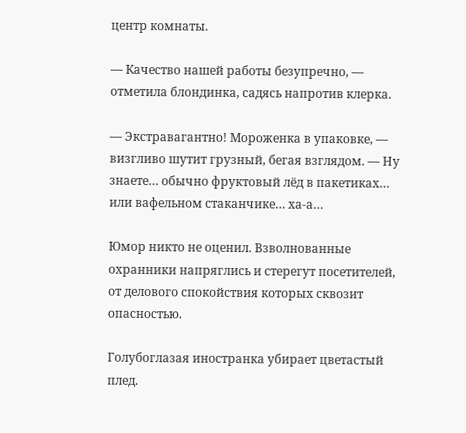центр комнаты.

— Качество нашей работы безупречно, — отметила блондинка, садясь напротив клерка.

— Экстравагантно! Мороженка в упаковке, — визгливо шутит грузный, бегая взглядом. — Ну знаете… обычно фруктовый лёд в пакетиках… или вафельном стаканчике… ха-а…

Юмор никто не оценил. Взволнованные охранники напряглись и стерегут посетителей, от делового спокойствия которых сквозит опасностью.

Голубоглазая иностранка убирает цветастый плед.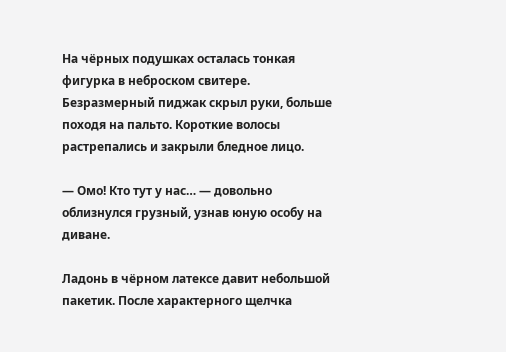На чёрных подушках осталась тонкая фигурка в неброском свитере. Безразмерный пиджак скрыл руки, больше походя на пальто. Короткие волосы растрепались и закрыли бледное лицо.

— Омо! Кто тут у нас… — довольно облизнулся грузный, узнав юную особу на диване.

Ладонь в чёрном латексе давит небольшой пакетик. После характерного щелчка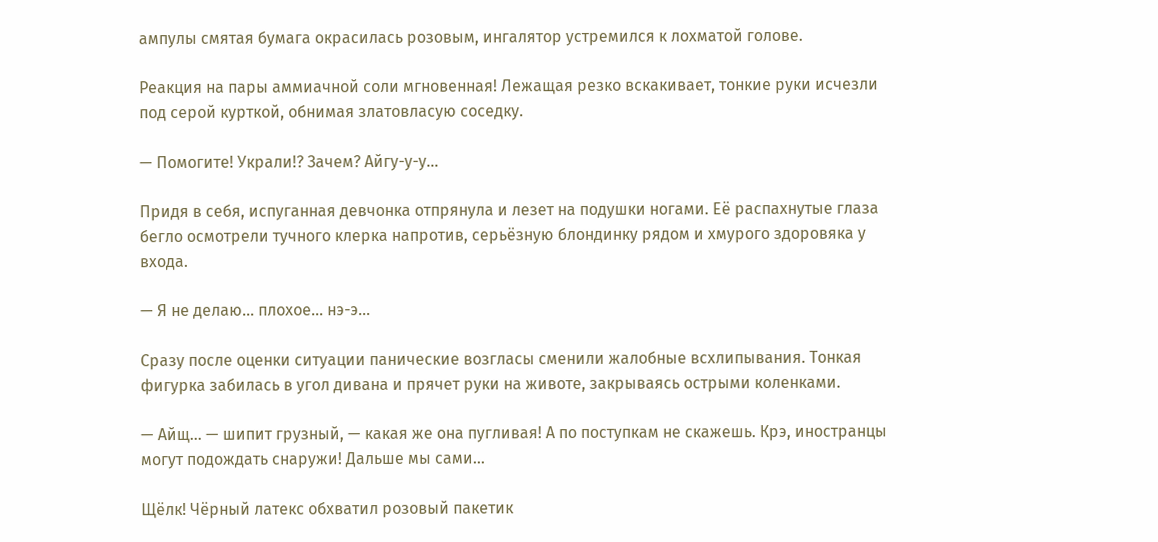ампулы смятая бумага окрасилась розовым, ингалятор устремился к лохматой голове.

Реакция на пары аммиачной соли мгновенная! Лежащая резко вскакивает, тонкие руки исчезли под серой курткой, обнимая златовласую соседку.

— Помогите! Украли!? Зачем? Айгу-у-у…

Придя в себя, испуганная девчонка отпрянула и лезет на подушки ногами. Её распахнутые глаза бегло осмотрели тучного клерка напротив, серьёзную блондинку рядом и хмурого здоровяка у входа.

— Я не делаю… плохое… нэ-э…

Сразу после оценки ситуации панические возгласы сменили жалобные всхлипывания. Тонкая фигурка забилась в угол дивана и прячет руки на животе, закрываясь острыми коленками.

— Айщ… — шипит грузный, — какая же она пугливая! А по поступкам не скажешь. Крэ, иностранцы могут подождать снаружи! Дальше мы сами…

Щёлк! Чёрный латекс обхватил розовый пакетик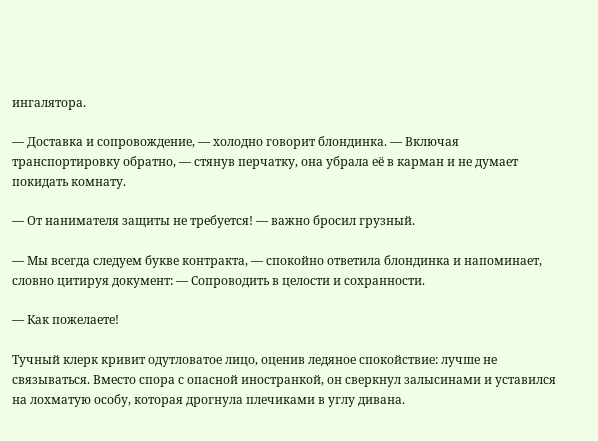ингалятора.

— Доставка и сопровождение, — холодно говорит блондинка. — Включая транспортировку обратно, — стянув перчатку, она убрала её в карман и не думает покидать комнату.

— От нанимателя защиты не требуется! — важно бросил грузный.

— Мы всегда следуем букве контракта, — спокойно ответила блондинка и напоминает, словно цитируя документ: — Сопроводить в целости и сохранности.

— Как пожелаете!

Тучный клерк кривит одутловатое лицо, оценив ледяное спокойствие: лучше не связываться. Вместо спора с опасной иностранкой, он сверкнул залысинами и уставился на лохматую особу, которая дрогнула плечиками в углу дивана.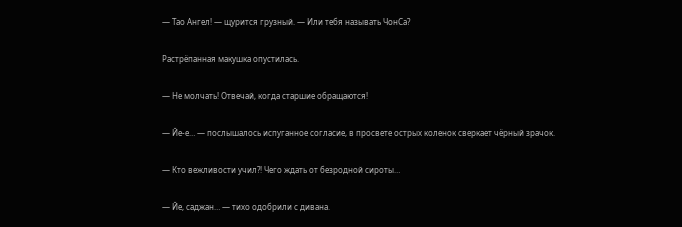— Тао Ангел! — щурится грузный. — Или тебя называть ЧонСа?

Растрёпанная макушка опустилась.

— Не молчать! Отвечай, когда старшие обращаются!

— Йе-е… — послышалось испуганное согласие, в просвете острых коленок сверкает чёрный зрачок.

— Кто вежливости учил?! Чего ждать от безродной сироты…

— Йе, саджан… — тихо одобрили с дивана.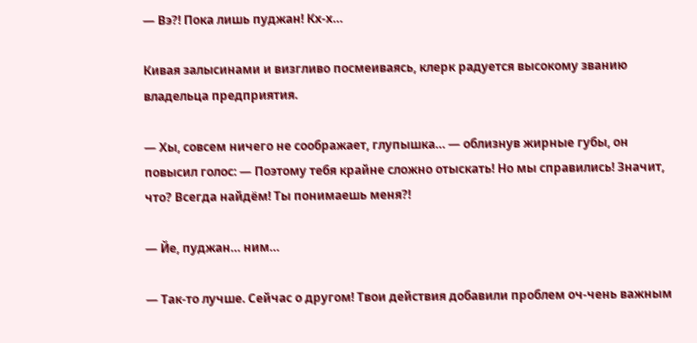— Вэ?! Пока лишь пуджан! Кх-х…

Кивая залысинами и визгливо посмеиваясь, клерк радуется высокому званию владельца предприятия.

— Хы, совсем ничего не соображает, глупышка… — облизнув жирные губы, он повысил голос: — Поэтому тебя крайне сложно отыскать! Но мы справились! Значит, что? Всегда найдём! Ты понимаешь меня?!

— Йе, пуджан… ним…

— Так-то лучше. Сейчас о другом! Твои действия добавили проблем оч-чень важным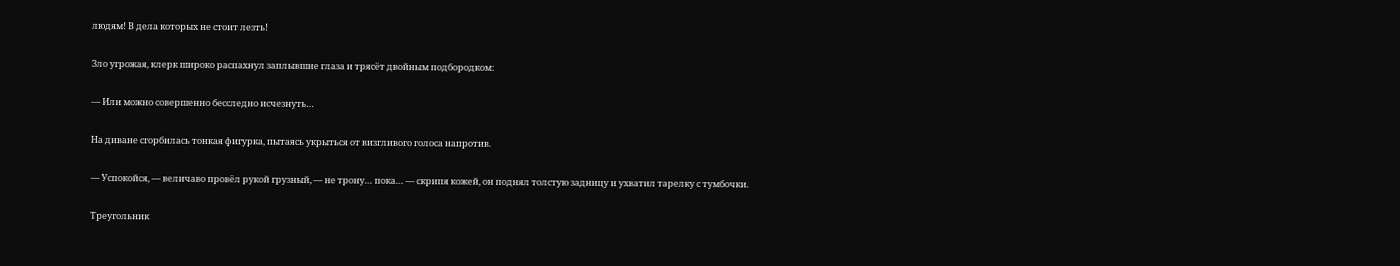людям! В дела которых не стоит лезть!

Зло угрожая, клерк широко распахнул заплывшие глаза и трясёт двойным подбородком:

— Или можно совершенно бесследно исчезнуть…

На диване сгорбилась тонкая фигурка, пытаясь укрыться от визгливого голоса напротив.

— Успокойся, — величаво провёл рукой грузный, — не трону… пока… — скрипя кожей, он поднял толстую задницу и ухватил тарелку с тумбочки.

Треугольник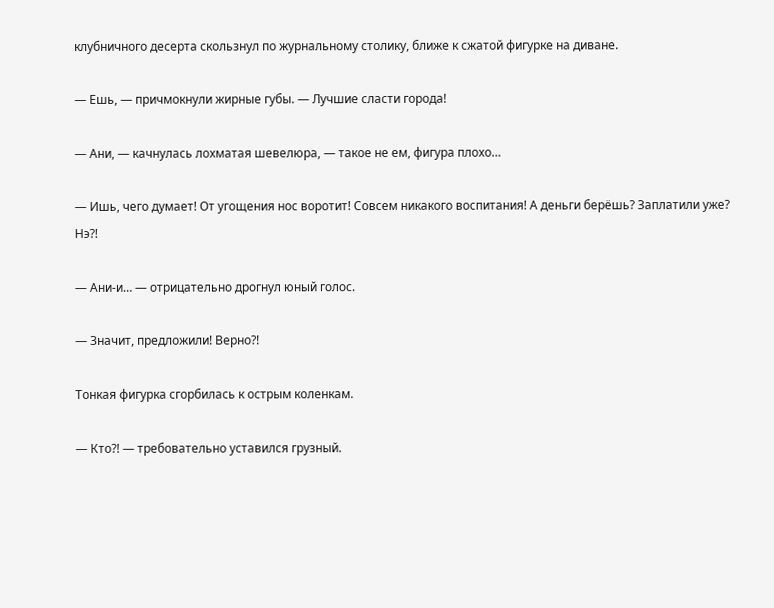клубничного десерта скользнул по журнальному столику, ближе к сжатой фигурке на диване.

— Ешь, — причмокнули жирные губы. — Лучшие сласти города!

— Ани, — качнулась лохматая шевелюра, — такое не ем, фигура плохо…

— Ишь, чего думает! От угощения нос воротит! Совсем никакого воспитания! А деньги берёшь? Заплатили уже? Нэ?!

— Ани-и… — отрицательно дрогнул юный голос.

— Значит, предложили! Верно?!

Тонкая фигурка сгорбилась к острым коленкам.

— Кто?! — требовательно уставился грузный.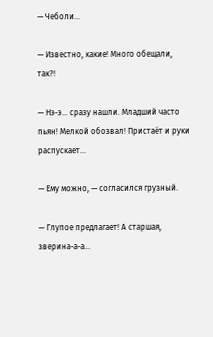— Чеболи…

— Известно, какие! Много обещали, так?!

— Нэ-э… сразу нашли. Младший часто пьян! Мелкой обозвал! Пристаёт и руки распускает…

— Ему можно, — согласился грузный.

— Глупое предлагает! А старшая, зверина-а-а…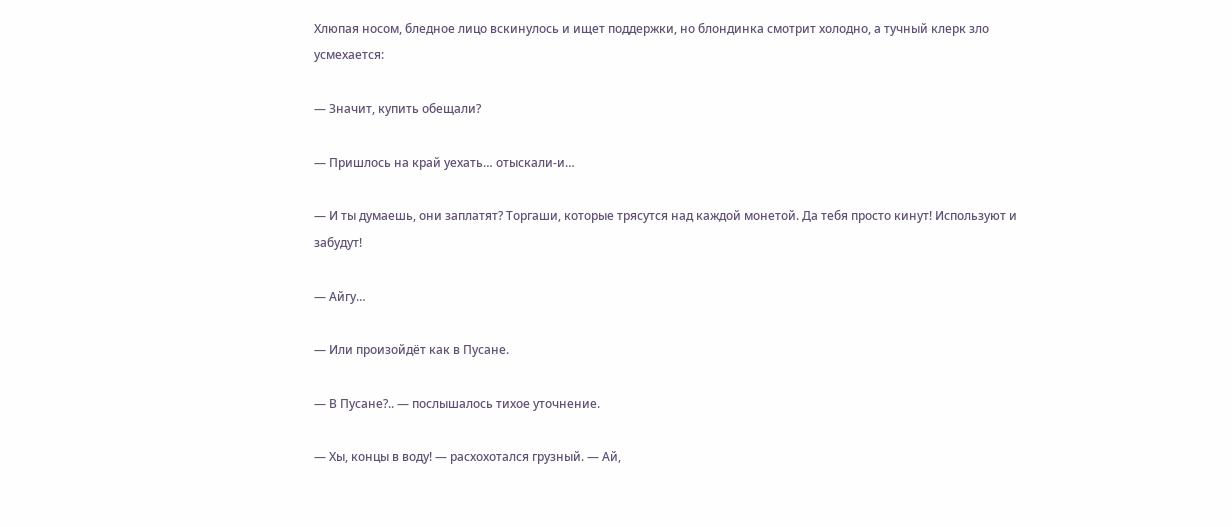Хлюпая носом, бледное лицо вскинулось и ищет поддержки, но блондинка смотрит холодно, а тучный клерк зло усмехается:

— Значит, купить обещали?

— Пришлось на край уехать… отыскали-и…

— И ты думаешь, они заплатят? Торгаши, которые трясутся над каждой монетой. Да тебя просто кинут! Используют и забудут!

— Айгу…

— Или произойдёт как в Пусане.

— В Пусане?.. — послышалось тихое уточнение.

— Хы, концы в воду! — расхохотался грузный. — Ай,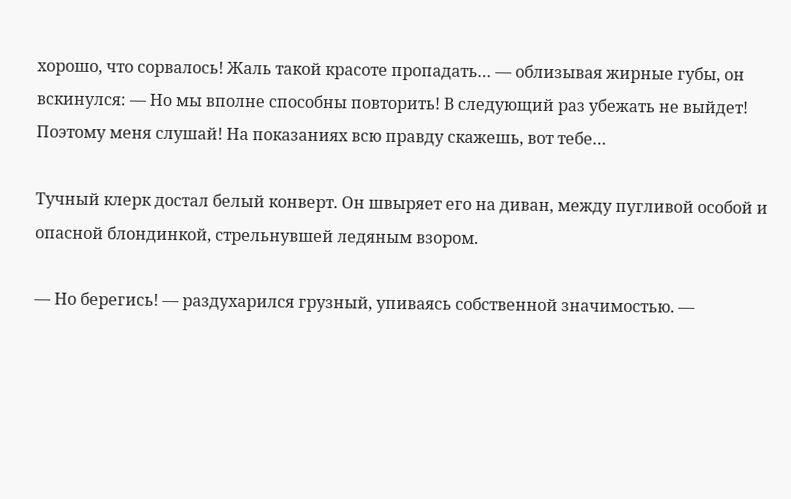хорошо, что сорвалось! Жаль такой красоте пропадать… — облизывая жирные губы, он вскинулся: — Но мы вполне способны повторить! В следующий раз убежать не выйдет! Поэтому меня слушай! На показаниях всю правду скажешь, вот тебе…

Тучный клерк достал белый конверт. Он швыряет его на диван, между пугливой особой и опасной блондинкой, стрельнувшей ледяным взором.

— Но берегись! — раздухарился грузный, упиваясь собственной значимостью. —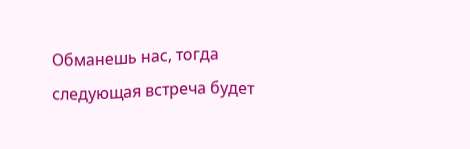Обманешь нас, тогда следующая встреча будет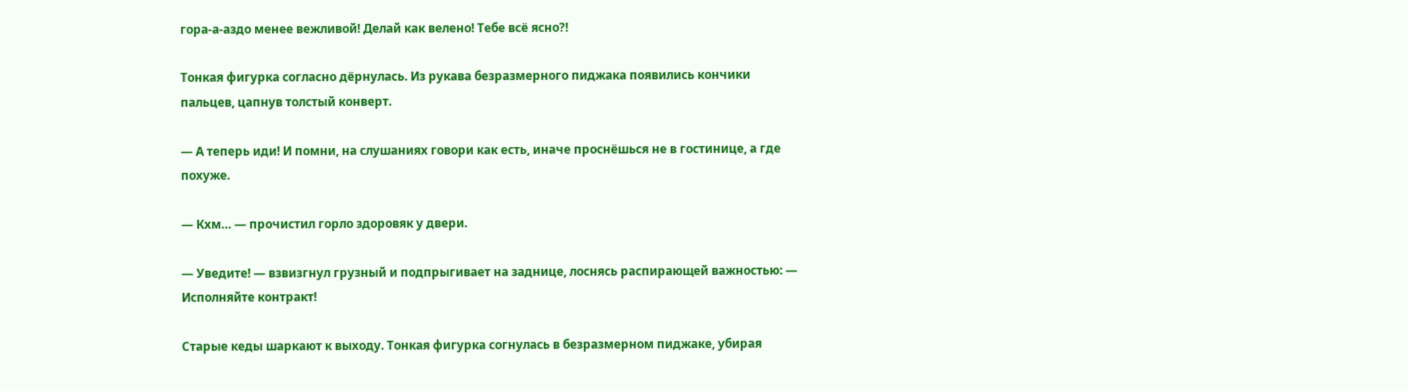гора-а-аздо менее вежливой! Делай как велено! Тебе всё ясно?!

Тонкая фигурка согласно дёрнулась. Из рукава безразмерного пиджака появились кончики пальцев, цапнув толстый конверт.

— А теперь иди! И помни, на слушаниях говори как есть, иначе проснёшься не в гостинице, а где похуже.

— Кхм… — прочистил горло здоровяк у двери.

— Уведите! — взвизгнул грузный и подпрыгивает на заднице, лоснясь распирающей важностью: — Исполняйте контракт!

Старые кеды шаркают к выходу. Тонкая фигурка согнулась в безразмерном пиджаке, убирая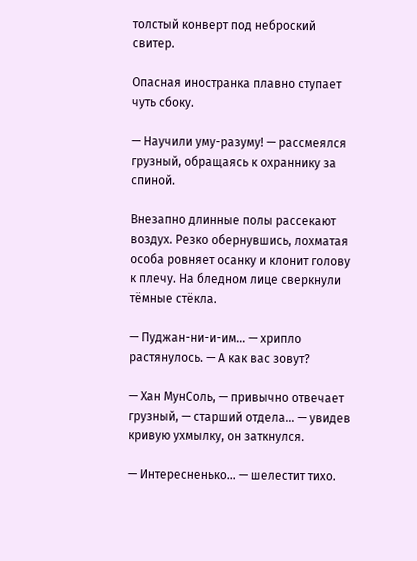толстый конверт под неброский свитер.

Опасная иностранка плавно ступает чуть сбоку.

— Научили уму-разуму! — рассмеялся грузный, обращаясь к охраннику за спиной.

Внезапно длинные полы рассекают воздух. Резко обернувшись, лохматая особа ровняет осанку и клонит голову к плечу. На бледном лице сверкнули тёмные стёкла.

— Пуджан-ни-и-им… — хрипло растянулось. — А как вас зовут?

— Хан МунСоль, — привычно отвечает грузный, — старший отдела… — увидев кривую ухмылку, он заткнулся.

— Интересненько… — шелестит тихо.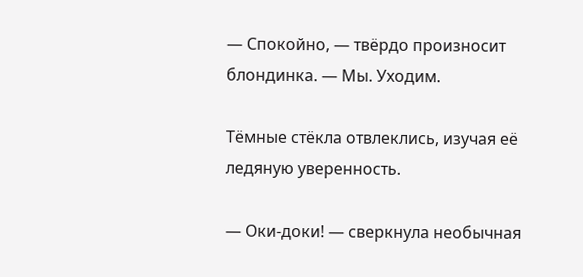— Спокойно, — твёрдо произносит блондинка. — Мы. Уходим.

Тёмные стёкла отвлеклись, изучая её ледяную уверенность.

— Оки-доки! — сверкнула необычная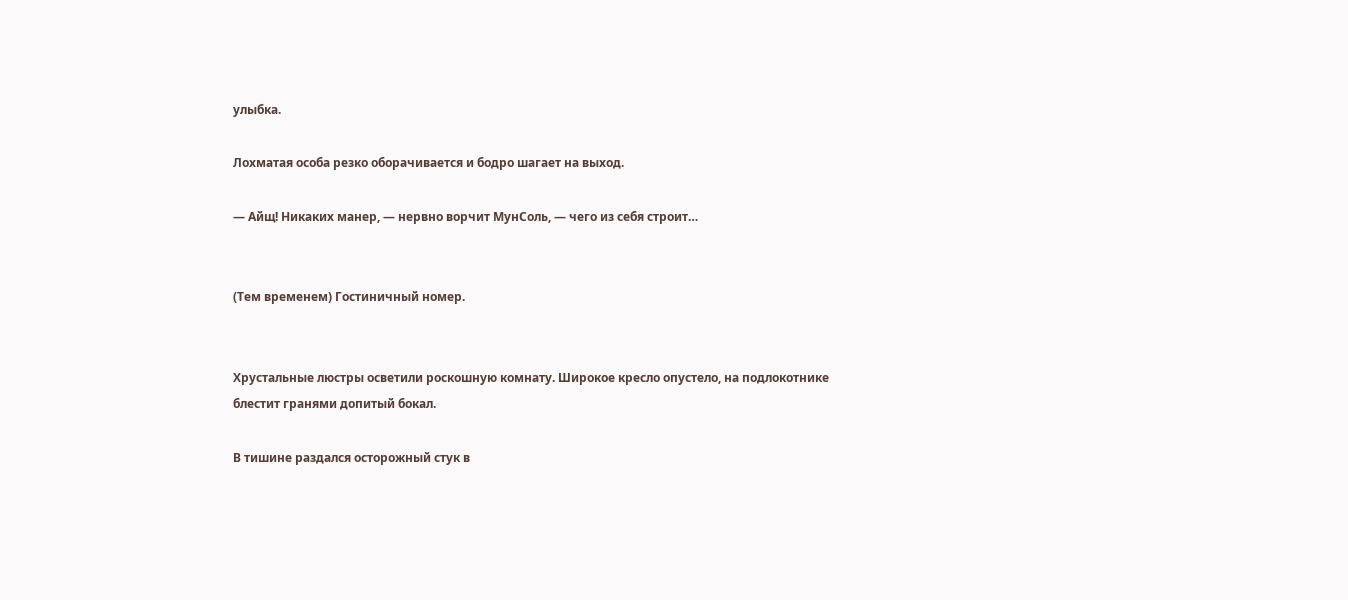улыбка.

Лохматая особа резко оборачивается и бодро шагает на выход.

— Айщ! Никаких манер, — нервно ворчит МунСоль, — чего из себя строит…


(Тем временем) Гостиничный номер.


Хрустальные люстры осветили роскошную комнату. Широкое кресло опустело, на подлокотнике блестит гранями допитый бокал.

В тишине раздался осторожный стук в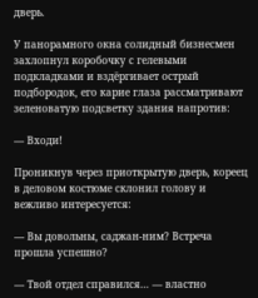дверь.

У панорамного окна солидный бизнесмен захлопнул коробочку с гелевыми подкладками и вздёргивает острый подбородок, его карие глаза рассматривают зеленоватую подсветку здания напротив:

— Входи!

Проникнув через приоткрытую дверь, кореец в деловом костюме склонил голову и вежливо интересуется:

— Вы довольны, саджан-ним? Встреча прошла успешно?

— Твой отдел справился… — властно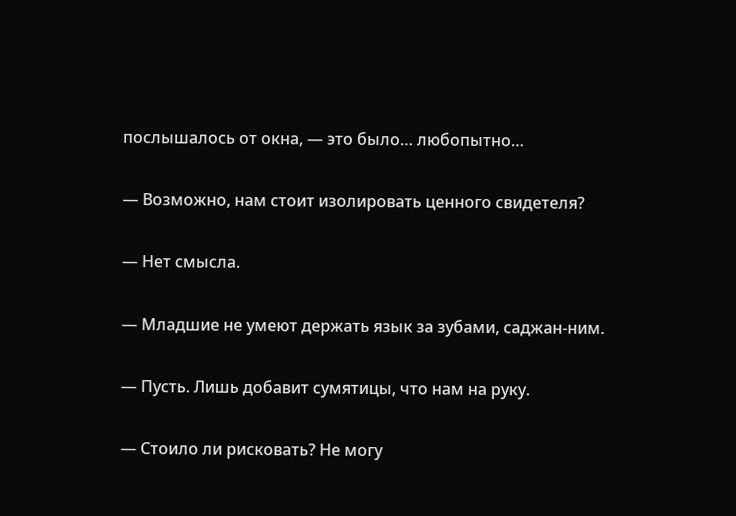послышалось от окна, — это было… любопытно…

— Возможно, нам стоит изолировать ценного свидетеля?

— Нет смысла.

— Младшие не умеют держать язык за зубами, саджан-ним.

— Пусть. Лишь добавит сумятицы, что нам на руку.

— Стоило ли рисковать? Не могу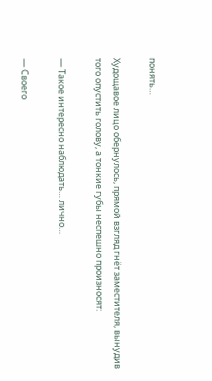понять…

Худощавое лицо обернулось, прямой взгляд гнёт заместителя, вынудив того опустить голову, а тонкие губы неспешно произносят:

— Такое интересно наблюдать… лично…

— Своего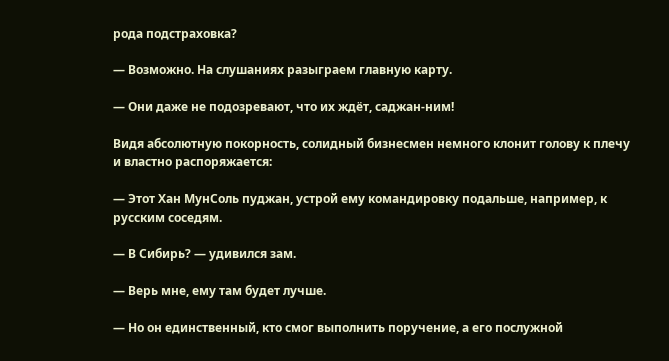рода подстраховка?

— Возможно. На слушаниях разыграем главную карту.

— Они даже не подозревают, что их ждёт, саджан-ним!

Видя абсолютную покорность, солидный бизнесмен немного клонит голову к плечу и властно распоряжается:

— Этот Хан МунСоль пуджан, устрой ему командировку подальше, например, к русским соседям.

— В Сибирь? — удивился зам.

— Верь мне, ему там будет лучше.

— Но он единственный, кто смог выполнить поручение, а его послужной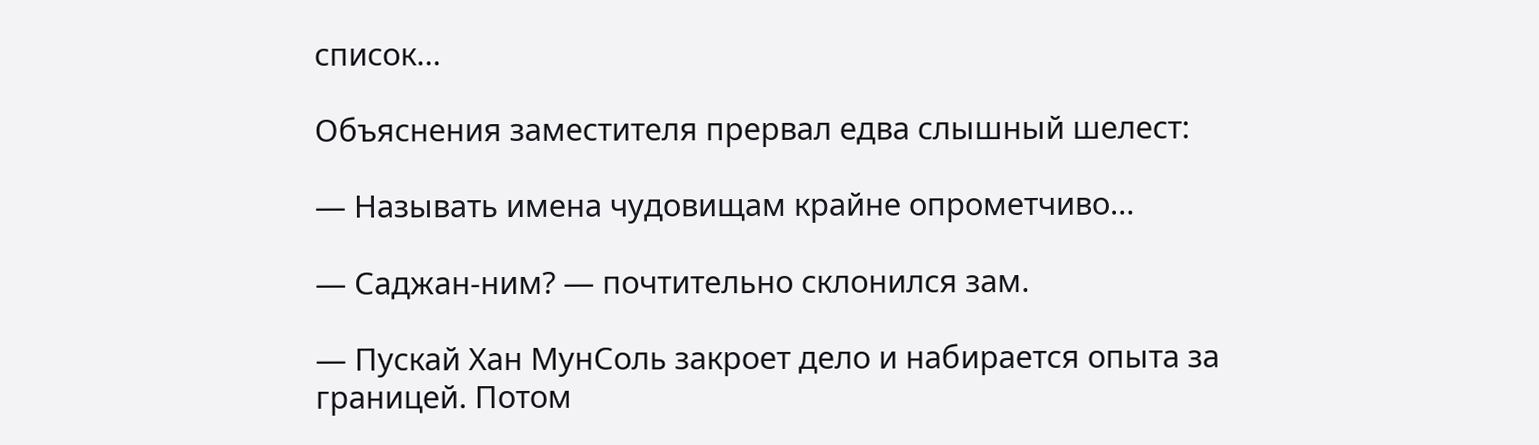список…

Объяснения заместителя прервал едва слышный шелест:

— Называть имена чудовищам крайне опрометчиво…

— Саджан-ним? — почтительно склонился зам.

— Пускай Хан МунСоль закроет дело и набирается опыта за границей. Потом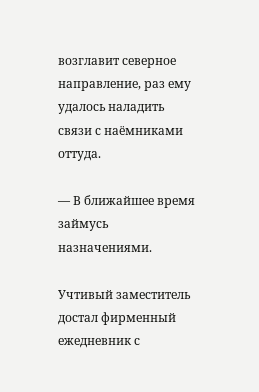возглавит северное направление, раз ему удалось наладить связи с наёмниками оттуда.

— В ближайшее время займусь назначениями.

Учтивый заместитель достал фирменный ежедневник с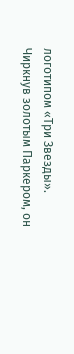логотипом «Три Звезды». Чиркнув золотым Паркером, он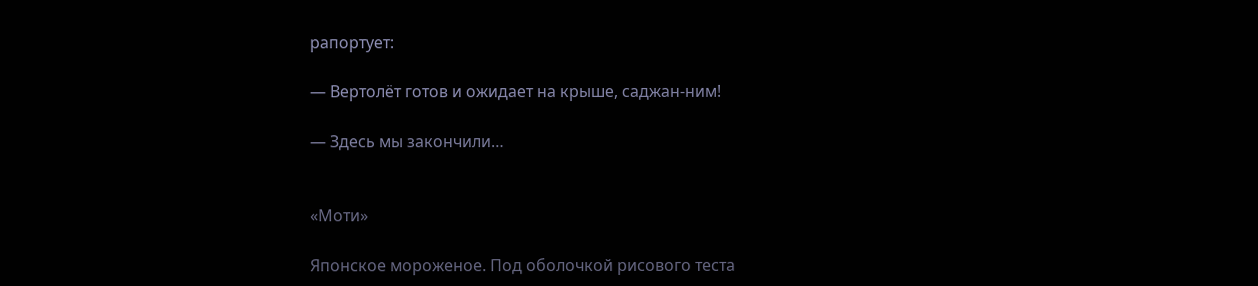рапортует:

— Вертолёт готов и ожидает на крыше, саджан-ним!

— Здесь мы закончили…


«Моти»

Японское мороженое. Под оболочкой рисового теста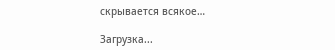скрывается всякое…

Загрузка...